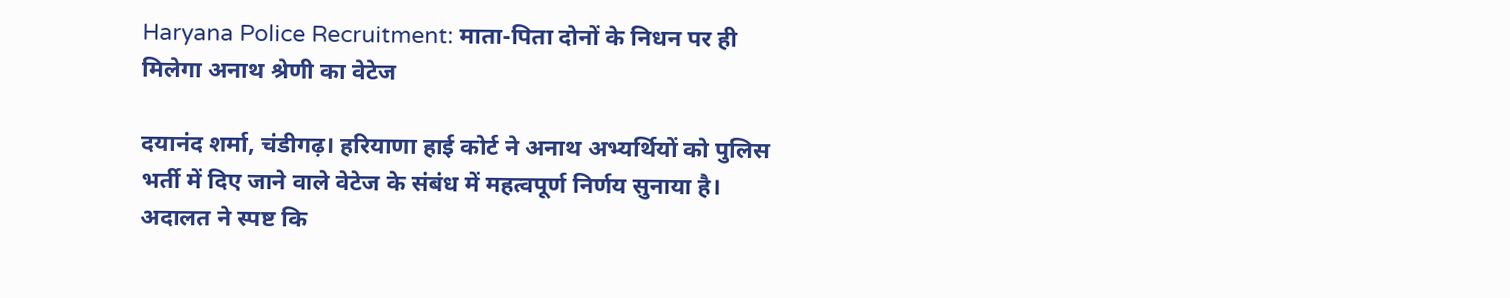Haryana Police Recruitment: माता-पिता दोनों के निधन पर ही मिलेगा अनाथ श्रेणी का वेटेज

दयानंद शर्मा, चंडीगढ़। हरियाणा हाई कोर्ट ने अनाथ अभ्यर्थियों को पुलिस भर्ती में दिए जाने वाले वेटेज के संबंध में महत्वपूर्ण निर्णय सुनाया है। अदालत ने स्पष्ट कि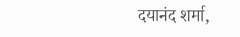दयानंद शर्मा,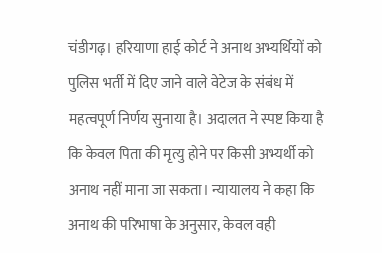चंडीगढ़। हरियाणा हाई कोर्ट ने अनाथ अभ्यर्थियों को पुलिस भर्ती में दिए जाने वाले वेटेज के संबंध में महत्वपूर्ण निर्णय सुनाया है। अदालत ने स्पष्ट किया है कि केवल पिता की मृत्यु होने पर किसी अभ्यर्थी को अनाथ नहीं माना जा सकता। न्यायालय ने कहा कि अनाथ की परिभाषा के अनुसार, केवल वही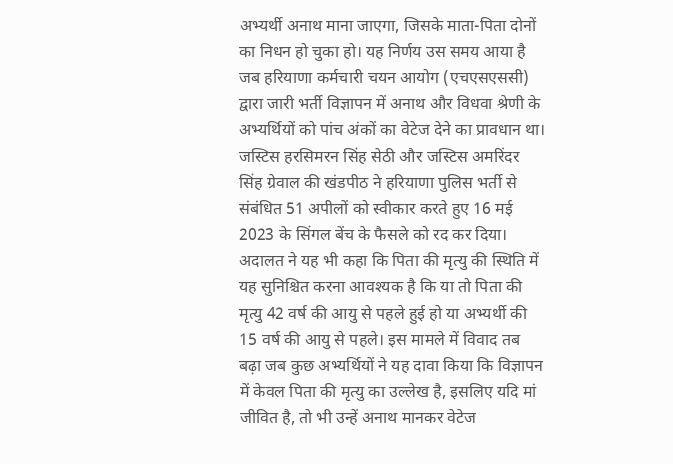अभ्यर्थी अनाथ माना जाएगा, जिसके माता-पिता दोनों का निधन हो चुका हो। यह निर्णय उस समय आया है जब हरियाणा कर्मचारी चयन आयोग (एचएसएससी) द्वारा जारी भर्ती विज्ञापन में अनाथ और विधवा श्रेणी के अभ्यर्थियों को पांच अंकों का वेटेज देने का प्रावधान था।
जस्टिस हरसिमरन सिंह सेठी और जस्टिस अमरिंदर सिंह ग्रेवाल की खंडपीठ ने हरियाणा पुलिस भर्ती से संबंधित 51 अपीलों को स्वीकार करते हुए 16 मई 2023 के सिंगल बेंच के फैसले को रद कर दिया। अदालत ने यह भी कहा कि पिता की मृत्यु की स्थिति में यह सुनिश्चित करना आवश्यक है कि या तो पिता की मृत्यु 42 वर्ष की आयु से पहले हुई हो या अभ्यर्थी की 15 वर्ष की आयु से पहले। इस मामले में विवाद तब बढ़ा जब कुछ अभ्यर्थियों ने यह दावा किया कि विज्ञापन में केवल पिता की मृत्यु का उल्लेख है, इसलिए यदि मां जीवित है, तो भी उन्हें अनाथ मानकर वेटेज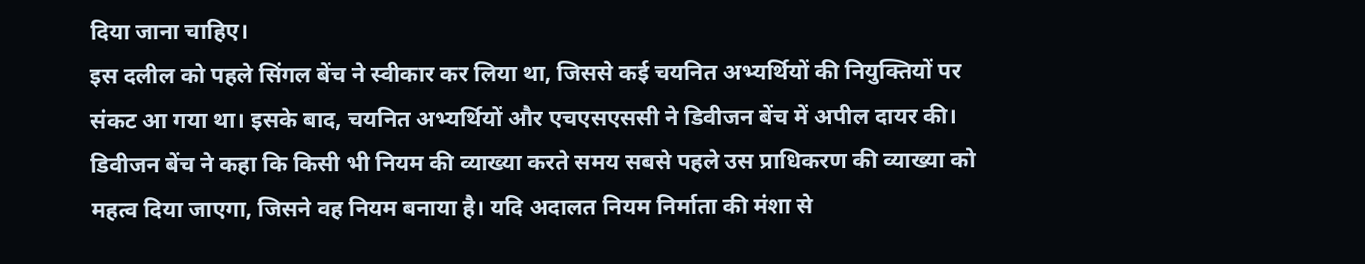दिया जाना चाहिए।
इस दलील को पहले सिंगल बेंच ने स्वीकार कर लिया था, जिससे कई चयनित अभ्यर्थियों की नियुक्तियों पर संकट आ गया था। इसके बाद, चयनित अभ्यर्थियों और एचएसएससी ने डिवीजन बेंच में अपील दायर की। डिवीजन बेंच ने कहा कि किसी भी नियम की व्याख्या करते समय सबसे पहले उस प्राधिकरण की व्याख्या को महत्व दिया जाएगा, जिसने वह नियम बनाया है। यदि अदालत नियम निर्माता की मंशा से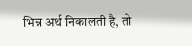भिन्न अर्थ निकालती है, तो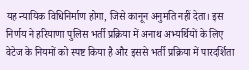यह न्यायिक विधिनिर्माण होगा, जिसे कानून अनुमति नहीं देता। इस निर्णय ने हरियाणा पुलिस भर्ती प्रक्रिया में अनाथ अभ्यर्थियों के लिए वेटेज के नियमों को स्पष्ट किया है और इससे भर्ती प्रक्रिया में पारदर्शिता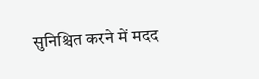सुनिश्चित करने में मदद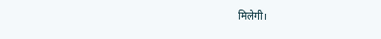मिलेगी।